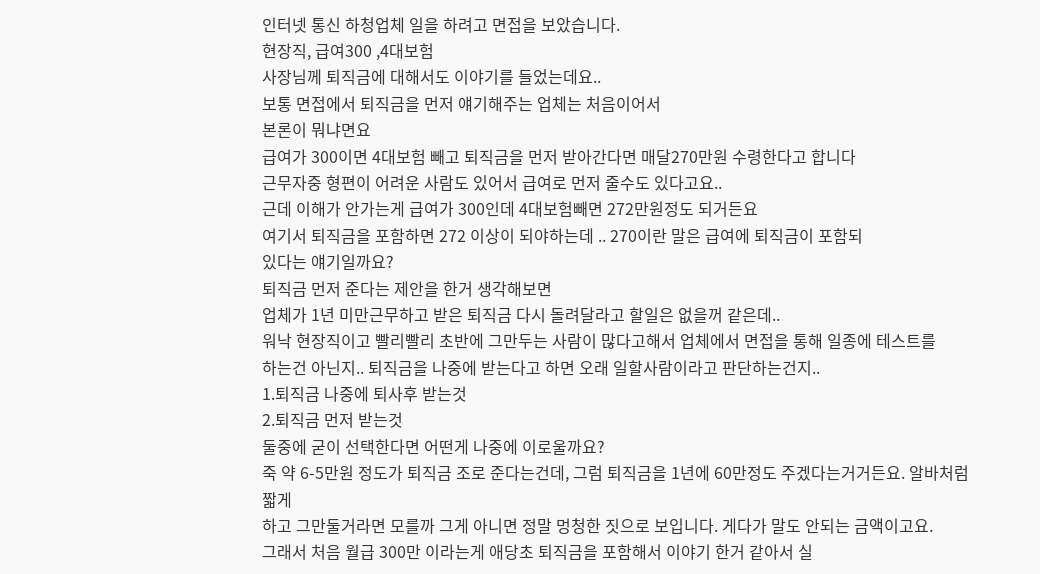인터넷 통신 하청업체 일을 하려고 면접을 보았습니다.
현장직, 급여300 ,4대보험
사장님께 퇴직금에 대해서도 이야기를 들었는데요..
보통 면접에서 퇴직금을 먼저 얘기해주는 업체는 처음이어서
본론이 뭐냐면요
급여가 300이면 4대보험 빼고 퇴직금을 먼저 받아간다면 매달270만원 수령한다고 합니다
근무자중 형편이 어려운 사람도 있어서 급여로 먼저 줄수도 있다고요..
근데 이해가 안가는게 급여가 300인데 4대보험빼면 272만원정도 되거든요
여기서 퇴직금을 포함하면 272 이상이 되야하는데 .. 270이란 말은 급여에 퇴직금이 포함되
있다는 얘기일까요?
퇴직금 먼저 준다는 제안을 한거 생각해보면
업체가 1년 미만근무하고 받은 퇴직금 다시 돌려달라고 할일은 없을꺼 같은데..
워낙 현장직이고 빨리빨리 초반에 그만두는 사람이 많다고해서 업체에서 면접을 통해 일종에 테스트를
하는건 아닌지.. 퇴직금을 나중에 받는다고 하면 오래 일할사람이라고 판단하는건지..
1.퇴직금 나중에 퇴사후 받는것
2.퇴직금 먼저 받는것
둘중에 굳이 선택한다면 어떤게 나중에 이로울까요?
죽 약 6-5만원 정도가 퇴직금 조로 준다는건데, 그럼 퇴직금을 1년에 60만정도 주겠다는거거든요. 알바처럼 짧게
하고 그만둘거라면 모를까 그게 아니면 정말 멍청한 짓으로 보입니다. 게다가 말도 안되는 금액이고요.
그래서 처음 월급 300만 이라는게 애당초 퇴직금을 포함해서 이야기 한거 같아서 실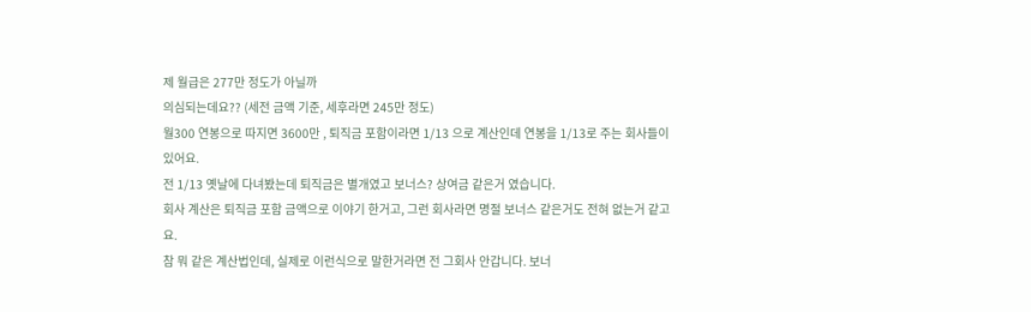제 월급은 277만 정도가 아닐까
의심되는데요?? (세전 금액 기준, 세후라면 245만 정도)
월300 연봉으로 따지면 3600만 , 퇴직금 포함이라면 1/13 으로 계산인데 연봉을 1/13로 주는 회사들이 있어요.
전 1/13 옛날에 다녀봤는데 퇴직금은 별개였고 보너스? 상여금 같은거 였습니다.
회사 계산은 퇴직금 포함 금액으로 이야기 한거고, 그런 회사라면 명절 보너스 같은거도 전혀 없는거 같고요.
참 뭐 같은 계산법인데, 실제로 이런식으로 말한거라면 전 그회사 안갑니다. 보너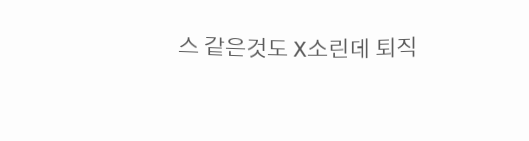스 같은것도 X소린데 퇴직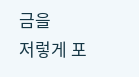금을
저렇게 포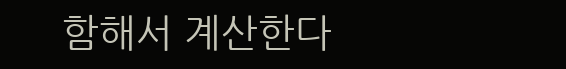함해서 계산한다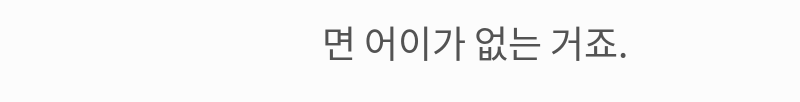면 어이가 없는 거죠.